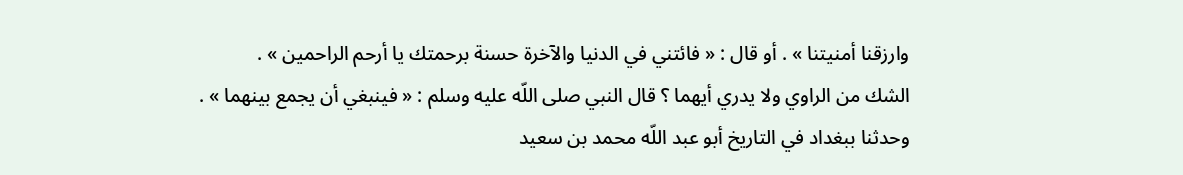وارزقنا أمنيتنا » . أو قال : « فائتني في الدنيا والآخرة حسنة برحمتك يا أرحم الراحمين » .
الشك من الراوي ولا يدري أيهما ؟ قال النبي صلى اللّه عليه وسلم : « فينبغي أن يجمع بينهما » .
وحدثنا ببغداد في التاريخ أبو عبد اللّه محمد بن سعيد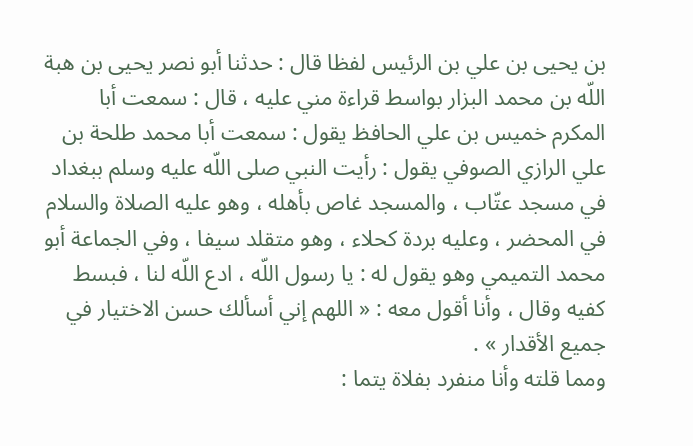بن يحيى بن علي بن الرئيس لفظا قال : حدثنا أبو نصر يحيى بن هبة اللّه بن محمد البزار بواسط قراءة مني عليه ، قال : سمعت أبا المكرم خميس بن علي الحافظ يقول : سمعت أبا محمد طلحة بن علي الرازي الصوفي يقول : رأيت النبي صلى اللّه عليه وسلم ببغداد في مسجد عتّاب ، والمسجد غاص بأهله ، وهو عليه الصلاة والسلام في المحضر ، وعليه بردة كحلاء ، وهو متقلد سيفا ، وفي الجماعة أبو محمد التميمي وهو يقول له : يا رسول اللّه ، ادع اللّه لنا ، فبسط كفيه وقال ، وأنا أقول معه : « اللهم إني أسألك حسن الاختيار في جميع الأقدار » .
ومما قلته وأنا منفرد بفلاة يتما :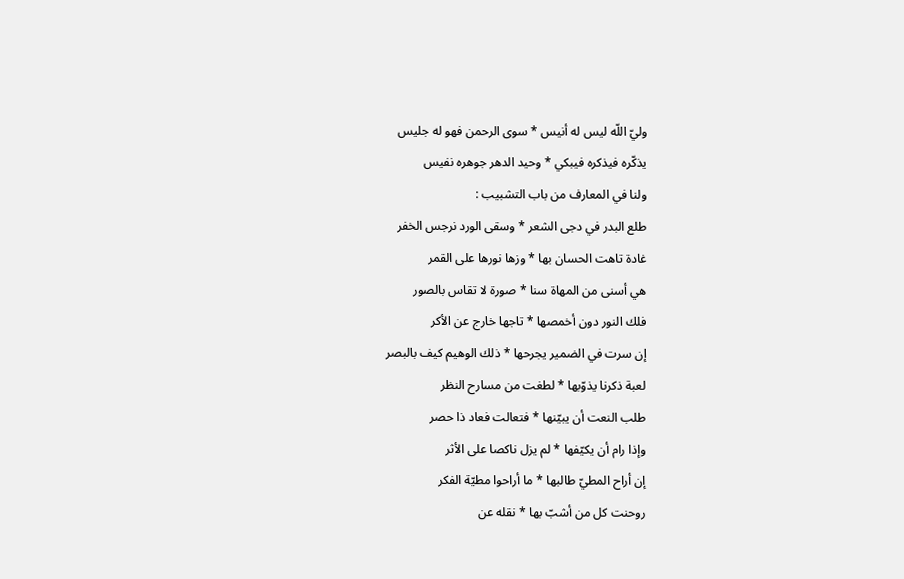وليّ اللّه ليس له أنيس * سوى الرحمن فهو له جليس
يذكّره فيذكره فيبكي * وحيد الدهر جوهره نفيس
ولنا في المعارف من باب التشبيب :
طلع البدر في دجى الشعر * وسقى الورد نرجس الخفر
غادة تاهت الحسان بها * وزها نورها على القمر
هي أسنى من المهاة سنا * صورة لا تقاس بالصور
فلك النور دون أخمصها * تاجها خارج عن الأكر
إن سرت في الضمير يجرحها * ذلك الوهيم كيف بالبصر
لعبة ذكرنا يذوّبها * لطغت من مسارح النظر
طلب النعت أن يبيّنها * فتعالت فعاد ذا حصر
وإذا رام أن يكيّفها * لم يزل ناكصا على الأثر
إن أراح المطيّ طالبها * ما أراحوا مطيّة الفكر
روحنت كل من أشبّ بها * نقله عن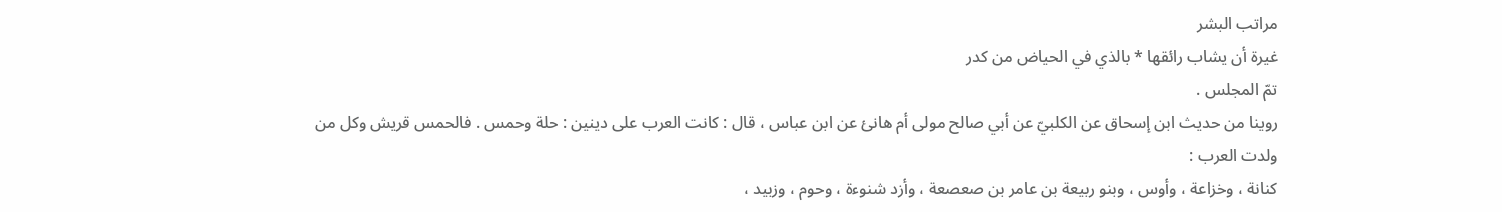مراتب البشر
غيرة أن يشاب رائقها * بالذي في الحياض من كدر
تمّ المجلس .
روينا من حديث ابن إسحاق عن الكلبيّ عن أبي صالح مولى أم هانئ عن ابن عباس ، قال : كانت العرب على دينين : حلة وحمس . فالحمس قريش وكل من ولدت العرب :
كنانة ، وخزاعة ، وأوس ، وبنو ربيعة بن عامر بن صعصعة ، وأزد شنوءة ، وحوم ، وزبيد ،